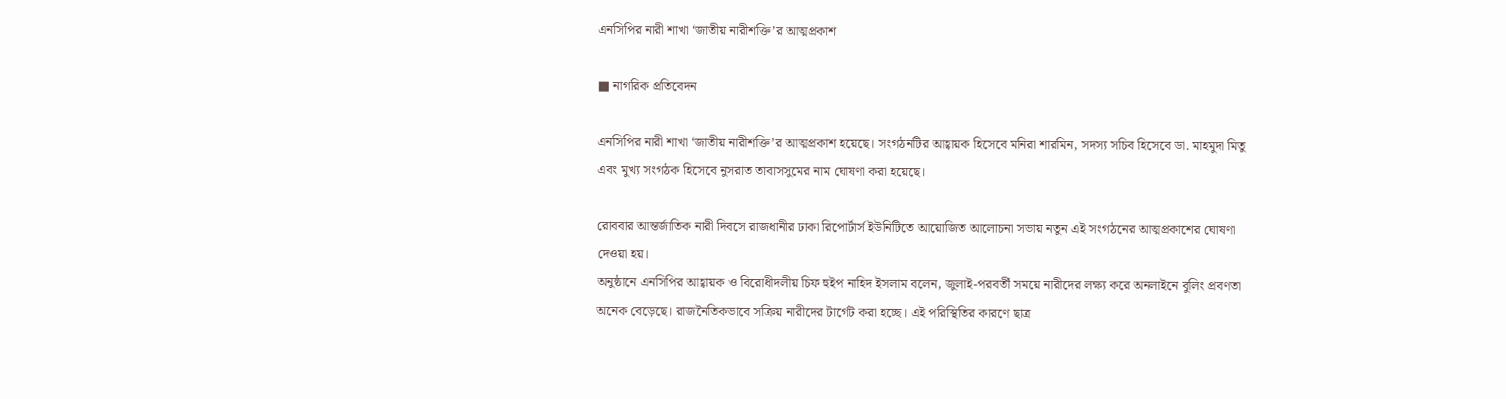এনসিপির নারী শাখা ‘জাতীয় নারীশক্তি’র আত্মপ্রকাশ

■ নাগরিক প্রতিবেদন

এনসিপির নারী শাখা ‘জাতীয় নারীশক্তি’র আত্মপ্রকাশ হয়েছে। সংগঠনটির আহ্বায়ক হিসেবে মনিরা শারমিন, সদস্য সচিব হিসেবে ডা. মাহমুদা মিতু এবং মুখ্য সংগঠক হিসেবে নুসরাত তাবাসসুমের নাম ঘোষণা করা হয়েছে।

রোববার আন্তর্জাতিক নারী দিবসে রাজধানীর ঢাকা রিপোর্টার্স ইউনিটিতে আয়োজিত আলোচনা সভায় নতুন এই সংগঠনের আত্মপ্রকাশের ঘোষণা দেওয়া হয়।
অনুষ্ঠানে এনসিপির আহ্বায়ক ও বিরোধীদলীয় চিফ হুইপ নাহিদ ইসলাম বলেন, জুলাই-পরবর্তী সময়ে নারীদের লক্ষ্য করে অনলাইনে বুলিং প্রবণতা অনেক বেড়েছে। রাজনৈতিকভাবে সক্রিয় নারীদের টার্গেট করা হচ্ছে। এই পরিস্থিতির কারণে ছাত্র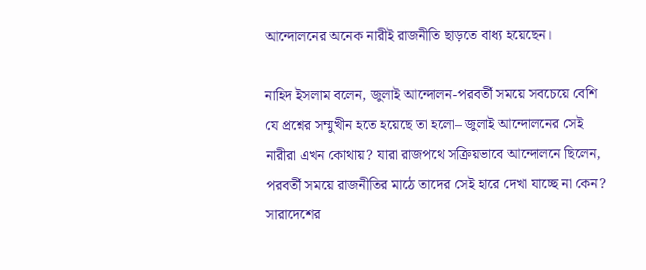আন্দোলনের অনেক নারীই রাজনীতি ছাড়তে বাধ্য হয়েছেন।

নাহিদ ইসলাম বলেন, জুলাই আন্দোলন-পরবর্তী সময়ে সবচেয়ে বেশি যে প্রশ্নের সম্মুখীন হতে হয়েছে তা হলো– জুলাই আন্দোলনের সেই নারীরা এখন কোথায়? যারা রাজপথে সক্রিয়ভাবে আন্দোলনে ছিলেন, পরবর্তী সময়ে রাজনীতির মাঠে তাদের সেই হারে দেখা যাচ্ছে না কেন? সারাদেশের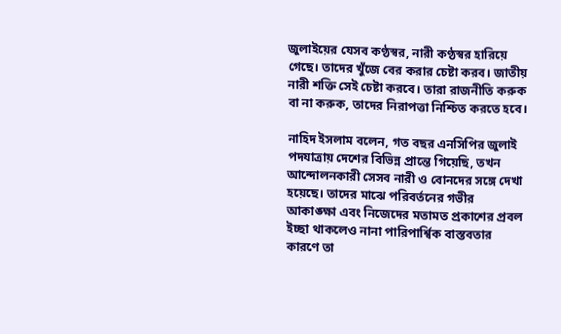জুলাইয়ের যেসব কণ্ঠস্বর, নারী কণ্ঠস্বর হারিয়ে গেছে। তাদের খুঁজে বের করার চেষ্টা করব। জাতীয় নারী শক্তি সেই চেষ্টা করবে। তারা রাজনীতি করুক বা না করুক, তাদের নিরাপত্তা নিশ্চিত করতে হবে।

নাহিদ ইসলাম বলেন, গত বছর এনসিপির জুলাই পদযাত্রায় দেশের বিভিন্ন প্রান্তে গিয়েছি, তখন আন্দোলনকারী সেসব নারী ও বোনদের সঙ্গে দেখা হয়েছে। তাদের মাঝে পরিবর্তনের গভীর আকাঙ্ক্ষা এবং নিজেদের মতামত প্রকাশের প্রবল ইচ্ছা থাকলেও নানা পারিপার্শ্বিক বাস্তবতার কারণে তা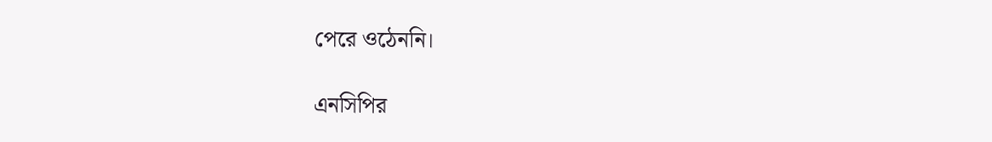পেরে ওঠেননি।

এনসিপির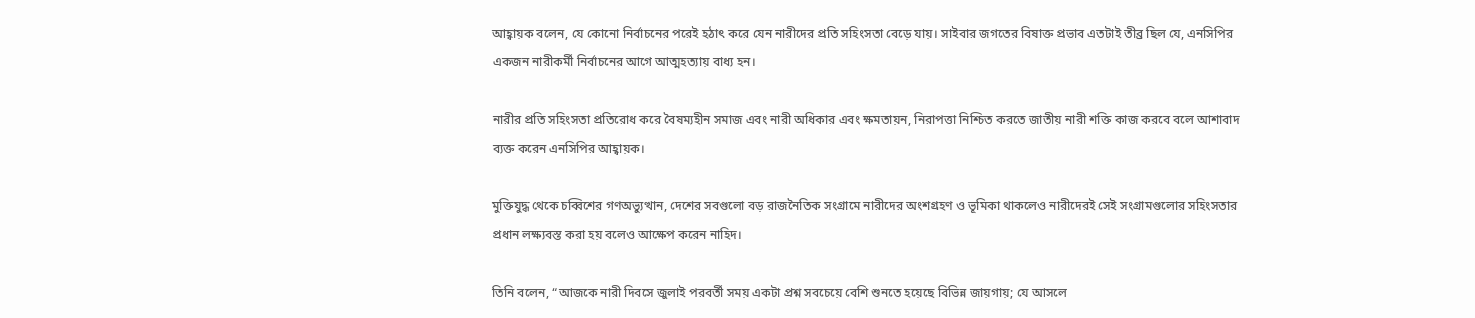আহ্বায়ক বলেন, যে কোনো নির্বাচনের পরেই হঠাৎ করে যেন নারীদের প্রতি সহিংসতা বেড়ে যায়। সাইবার জগতের বিষাক্ত প্রভাব এতটাই তীব্র ছিল যে, এনসিপির একজন নারীকর্মী নির্বাচনের আগে আত্মহত্যায় বাধ্য হন।

নারীর প্রতি সহিংসতা প্রতিরোধ করে বৈষম্যহীন সমাজ এবং নারী অধিকার এবং ক্ষমতায়ন, নিরাপত্তা নিশ্চিত করতে জাতীয় নারী শক্তি কাজ করবে বলে আশাবাদ ব্যক্ত করেন এনসিপির আহ্বায়ক।

মুক্তিযুদ্ধ থেকে চব্বিশের গণঅভ্যুত্থান, দেশের সবগুলো বড় রাজনৈতিক সংগ্রামে নারীদের অংশগ্রহণ ও ভূমিকা থাকলেও নারীদেরই সেই সংগ্রামগুলোর সহিংসতার প্রধান লক্ষ্যবস্ত করা হয় বলেও আক্ষেপ করেন নাহিদ।

তিনি বলেন, “আজকে নারী দিবসে জুলাই পরবর্তী সময় একটা প্রশ্ন সবচেয়ে বেশি শুনতে হয়েছে বিভিন্ন জায়গায়; যে আসলে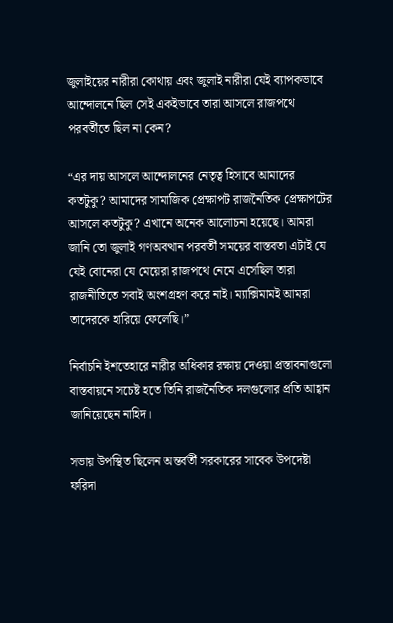জুলাইয়ের নারীরা কোথায় এবং জুলাই নারীরা যেই ব্যাপকভাবে আন্দোলনে ছিল সেই একইভাবে তারা আসলে রাজপথে পরবর্তীতে ছিল না কেন?

“এর দায় আসলে আন্দোলনের নেতৃত্ব হিসাবে আমাদের কতটুকু? আমাদের সামাজিক প্রেক্ষাপট রাজনৈতিক প্রেক্ষাপটের আসলে কতটুকু? এখানে অনেক আলোচনা হয়েছে। আমরা জানি তো জুলাই গণঅবত্থান পরবর্তী সময়ের বাস্তবতা এটাই যে যেই বোনেরা যে মেয়েরা রাজপথে নেমে এসেছিল তারা রাজনীতিতে সবাই অংশগ্রহণ করে নাই। ম্যাক্সিমামই আমরা তাদেরকে হারিয়ে ফেলেছি।”

নির্বাচনি ইশতেহারে নারীর অধিকার রক্ষায় দেওয়া প্রস্তাবনাগুলো বাস্তবায়নে সচেষ্ট হতে তিনি রাজনৈতিক দলগুলোর প্রতি আহ্বান জানিয়েছেন নাহিদ।

সভায় উপস্থিত ছিলেন অন্তর্বর্তী সরকারের সাবেক উপদেষ্টা ফরিদা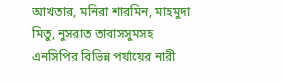আখতার, মনিরা শারমিন, মাহমুদা মিতু, নুসরাত তাবাসসুমসহ এনসিপির বিভিন্ন পর্যায়ের নারী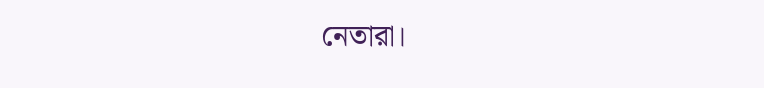নেতারা।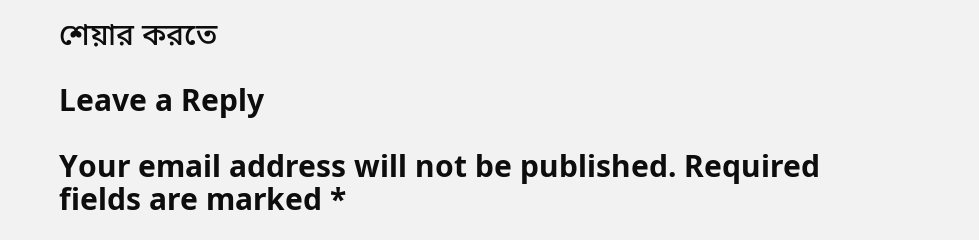শেয়ার করতে

Leave a Reply

Your email address will not be published. Required fields are marked *